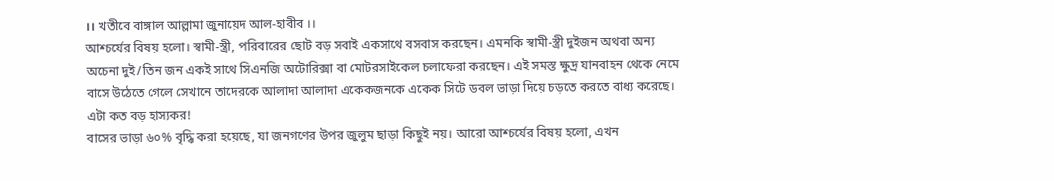।। খতীবে বাঙ্গাল আল্লামা জুনায়েদ আল-হাবীব ।।
আশ্চর্যের বিষয় হলো। স্বামী-স্ত্রী, পরিবারের ছোট বড় সবাই একসাথে বসবাস করছেন। এমনকি স্বামী-স্ত্রী দুইজন অথবা অন্য অচেনা দুই/তিন জন একই সাথে সিএনজি অটোরিক্সা বা মোটরসাইকেল চলাফেরা করছেন। এই সমস্ত ক্ষুদ্র যানবাহন থেকে নেমে বাসে উঠেতে গেলে সেখানে তাদেরকে আলাদা আলাদা একেকজনকে একেক সিটে ডবল ভাড়া দিয়ে চড়তে করতে বাধ্য করেছে। এটা কত বড় হাস্যকর!
বাসের ভাড়া ৬০% বৃদ্ধি করা হয়েছে, যা জনগণের উপর জুলুম ছাড়া কিছুই নয়। আরো আশ্চর্যের বিষয় হলো, এখন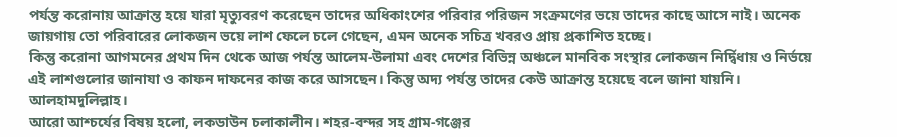পর্যন্ত করোনায় আক্রান্ত হয়ে যারা মৃত্যুবরণ করেছেন তাদের অধিকাংশের পরিবার পরিজন সংক্রমণের ভয়ে তাদের কাছে আসে নাই। অনেক জায়গায় তো পরিবারের লোকজন ভয়ে লাশ ফেলে চলে গেছেন, এমন অনেক সচিত্র খবরও প্রায় প্রকাশিত হচ্ছে।
কিন্তু করোনা আগমনের প্রথম দিন থেকে আজ পর্যন্ত আলেম-উলামা এবং দেশের বিভিন্ন অঞ্চলে মানবিক সংস্থার লোকজন নির্দ্বিধায় ও নির্ভয়ে এই লাশগুলোর জানাযা ও কাফন দাফনের কাজ করে আসছেন। কিন্তু অদ্য পর্যন্ত তাদের কেউ আক্রান্ত হয়েছে বলে জানা যায়নি। আলহামদুলিল্লাহ।
আরো আশ্চর্যের বিষয় হলো, লকডাউন চলাকালীন। শহর-বন্দর সহ গ্রাম-গঞ্জের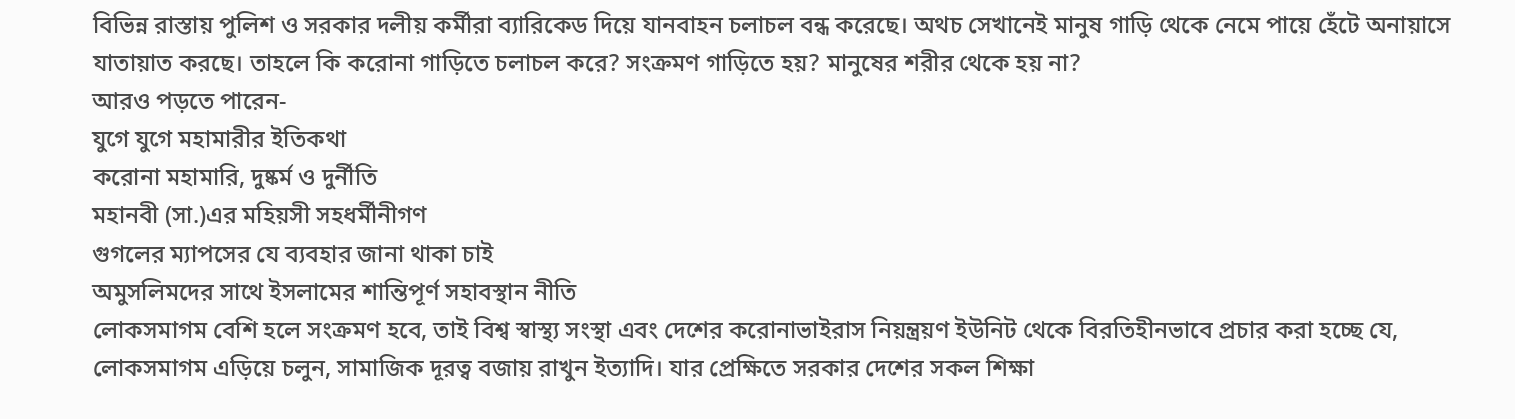বিভিন্ন রাস্তায় পুলিশ ও সরকার দলীয় কর্মীরা ব্যারিকেড দিয়ে যানবাহন চলাচল বন্ধ করেছে। অথচ সেখানেই মানুষ গাড়ি থেকে নেমে পায়ে হেঁটে অনায়াসে যাতায়াত করছে। তাহলে কি করোনা গাড়িতে চলাচল করে? সংক্রমণ গাড়িতে হয়? মানুষের শরীর থেকে হয় না?
আরও পড়তে পারেন-
যুগে যুগে মহামারীর ইতিকথা
করোনা মহামারি, দুষ্কর্ম ও দুর্নীতি
মহানবী (সা.)এর মহিয়সী সহধর্মীনীগণ
গুগলের ম্যাপসের যে ব্যবহার জানা থাকা চাই
অমুসলিমদের সাথে ইসলামের শান্তিপূর্ণ সহাবস্থান নীতি
লোকসমাগম বেশি হলে সংক্রমণ হবে, তাই বিশ্ব স্বাস্থ্য সংস্থা এবং দেশের করোনাভাইরাস নিয়ন্ত্রয়ণ ইউনিট থেকে বিরতিহীনভাবে প্রচার করা হচ্ছে যে, লোকসমাগম এড়িয়ে চলুন, সামাজিক দূরত্ব বজায় রাখুন ইত্যাদি। যার প্রেক্ষিতে সরকার দেশের সকল শিক্ষা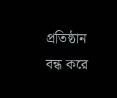প্রতিষ্ঠান বন্ধ করে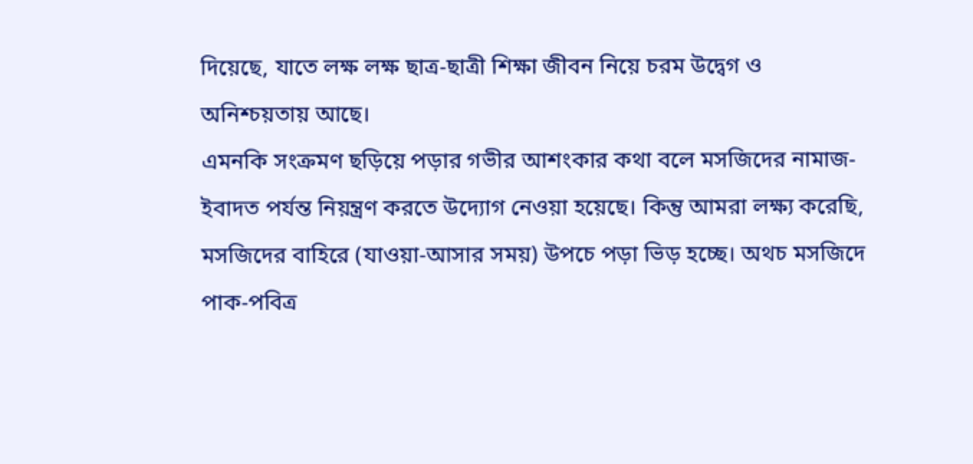দিয়েছে, যাতে লক্ষ লক্ষ ছাত্র-ছাত্রী শিক্ষা জীবন নিয়ে চরম উদ্বেগ ও অনিশ্চয়তায় আছে।
এমনকি সংক্রমণ ছড়িয়ে পড়ার গভীর আশংকার কথা বলে মসজিদের নামাজ-ইবাদত পর্যন্ত নিয়ন্ত্রণ করতে উদ্যোগ নেওয়া হয়েছে। কিন্তু আমরা লক্ষ্য করেছি, মসজিদের বাহিরে (যাওয়া-আসার সময়) উপচে পড়া ভিড় হচ্ছে। অথচ মসজিদে পাক-পবিত্র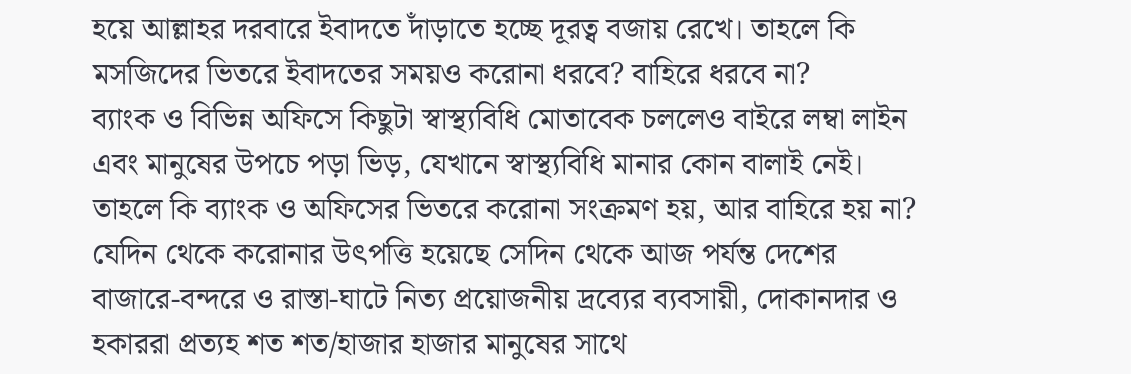হয়ে আল্লাহর দরবারে ইবাদতে দাঁড়াতে হচ্ছে দূরত্ব বজায় রেখে। তাহলে কি মসজিদের ভিতরে ইবাদতের সময়ও করোনা ধরবে? বাহিরে ধরবে না?
ব্যাংক ও বিভিন্ন অফিসে কিছুটা স্বাস্থ্যবিধি মোতাবেক চললেও বাইরে লম্বা লাইন এবং মানুষের উপচে পড়া ভিড়, যেখানে স্বাস্থ্যবিধি মানার কোন বালাই নেই। তাহলে কি ব্যাংক ও অফিসের ভিতরে করোনা সংক্রমণ হয়, আর বাহিরে হয় না?
যেদিন থেকে করোনার উৎপত্তি হয়েছে সেদিন থেকে আজ পর্যন্ত দেশের বাজারে-বন্দরে ও রাস্তা-ঘাটে নিত্য প্রয়োজনীয় দ্রব্যের ব্যবসায়ী, দোকানদার ও হকাররা প্রত্যহ শত শত/হাজার হাজার মানুষের সাথে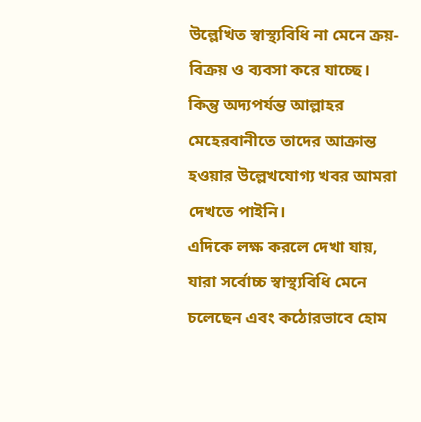উল্লেখিত স্বাস্থ্যবিধি না মেনে ক্রয়-বিক্রয় ও ব্যবসা করে যাচ্ছে। কিন্তু অদ্যপর্যন্ত আল্লাহর মেহেরবানীতে তাদের আক্রান্ত হওয়ার উল্লেখযোগ্য খবর আমরা দেখতে পাইনি।
এদিকে লক্ষ করলে দেখা যায়, যারা সর্বোচ্চ স্বাস্থ্যবিধি মেনে চলেছেন এবং কঠোরভাবে হোম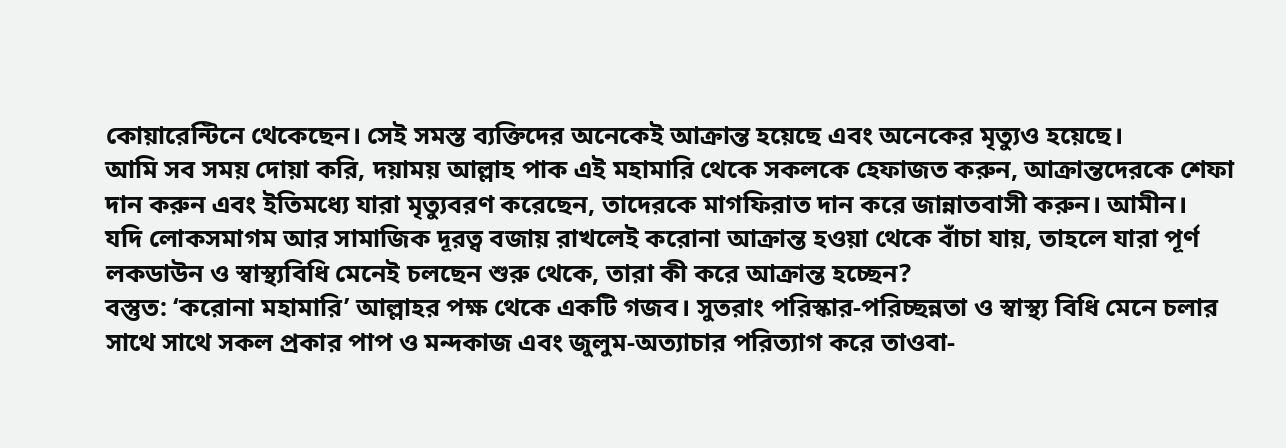কোয়ারেন্টিনে থেকেছেন। সেই সমস্ত ব্যক্তিদের অনেকেই আক্রান্ত হয়েছে এবং অনেকের মৃত্যুও হয়েছে।
আমি সব সময় দোয়া করি, দয়াময় আল্লাহ পাক এই মহামারি থেকে সকলকে হেফাজত করুন, আক্রান্তদেরকে শেফা দান করুন এবং ইতিমধ্যে যারা মৃত্যুবরণ করেছেন, তাদেরকে মাগফিরাত দান করে জান্নাতবাসী করুন। আমীন।
যদি লোকসমাগম আর সামাজিক দূরত্ব বজায় রাখলেই করোনা আক্রান্ত হওয়া থেকে বাঁচা যায়, তাহলে যারা পূর্ণ লকডাউন ও স্বাস্থ্যবিধি মেনেই চলছেন শুরু থেকে, তারা কী করে আক্রান্ত হচ্ছেন?
বস্তুত: ‘করোনা মহামারি’ আল্লাহর পক্ষ থেকে একটি গজব। সুতরাং পরিস্কার-পরিচ্ছন্নতা ও স্বাস্থ্য বিধি মেনে চলার সাথে সাথে সকল প্রকার পাপ ও মন্দকাজ এবং জুলুম-অত্যাচার পরিত্যাগ করে তাওবা-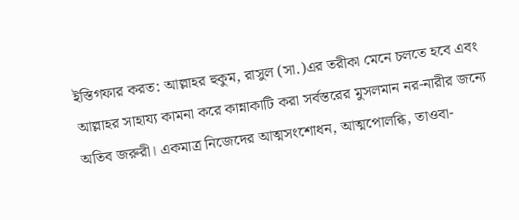ইস্তিগফার করত: আল্লাহর হুকুম, রাসুল (সা.)এর তরীকা মেনে চলতে হবে এবং আল্লাহর সাহায্য কামনা করে কান্নাকাটি করা সর্বস্তরের মুসলমান নর-নারীর জন্যে অতিব জরুরী। একমাত্র নিজেদের আত্মসংশোধন, আত্মপোলব্ধি, তাওবা-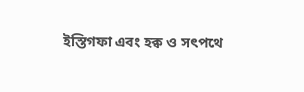ইস্তিগফা এবং হক্ব ও সৎপথে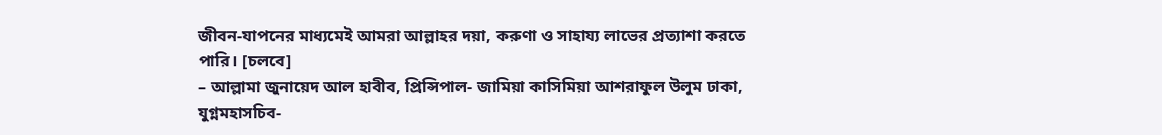জীবন-যাপনের মাধ্যমেই আমরা আল্লাহর দয়া, করুণা ও সাহায্য লাভের প্রত্যাশা করতে পারি। [চলবে]
– আল্লামা জুনায়েদ আল হাবীব, প্রিন্সিপাল- জামিয়া কাসিমিয়া আশরাফুল উলুম ঢাকা, যুগ্নমহাসচিব-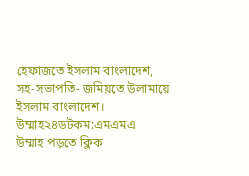হেফাজতে ইসলাম বাংলাদেশ, সহ-সভাপতি- জমিয়তে উলামায়ে ইসলাম বাংলাদেশ।
উম্মাহ২৪ডটকম:এমএমএ
উম্মাহ পড়তে ক্লিক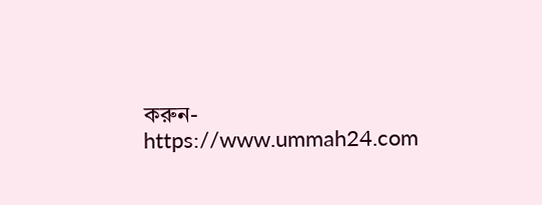করুন-
https://www.ummah24.com